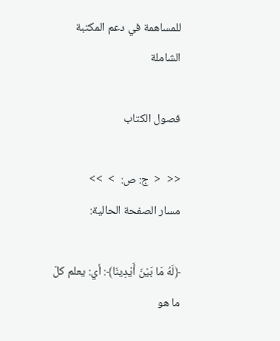للمساهمة في دعم المكتبة الشاملة

فصول الكتاب

<<  <  ج: ص:  >  >>
مسار الصفحة الحالية:

﴿لَهُ مَا بَيْنَ أَيْدِينَا﴾: أي: يعلم كلّ ما هو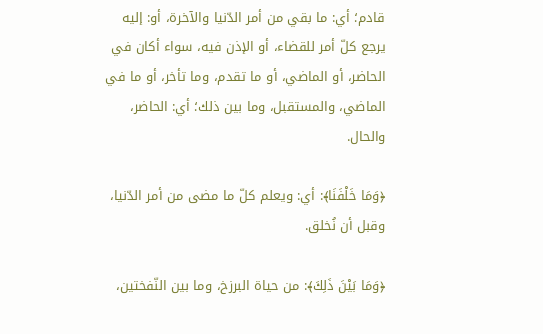قادم؛ أي: ما بقي من أمر الدّنيا والآخرة، أو: إليه يرجع كلّ أمر للقضاء، أو الإذن فيه، سواء أكان في الحاضر، أو الماضي، أو ما تقدم، وما تأخر، أو ما في الماضي، والمستقبل، وما بين ذلك؛ أي: الحاضر، والحال.

﴿وَمَا خَلْفَنَا﴾: أي: ويعلم كلّ ما مضى من أمر الدّنيا، وقبل أن نُخلق.

﴿وَمَا بَيْنَ ذَلِكَ﴾: من حياة البرزخ، وما بين النّفختين،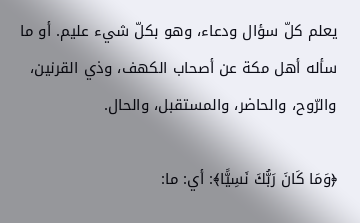يعلم كلّ سؤال ودعاء، وهو بكلّ شيء عليم. أو ما سأله أهل مكة عن أصحاب الكهف، وذي القرنين، والرّوح، والحاضر، والمستقبل، والحال.

﴿وَمَا كَانَ رَبُّكَ نَسِيًّا﴾: أي: ما: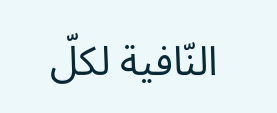النّافية لكلّ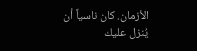الأزمان. كان ناسياً أن يُنزل عليك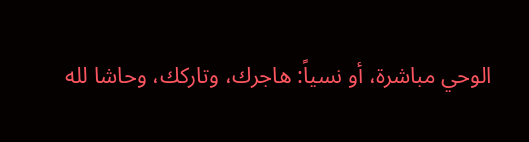الوحي مباشرة، أو نسياً: هاجرك، وتاركك، وحاشا لله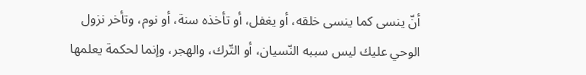أنّ ينسى كما ينسى خلقه، أو يغفل، أو تأخذه سنة، أو نوم، وتأخر نزول الوحي عليك ليس سببه النّسيان، أو التّرك، والهجر، وإنما لحكمة يعلمها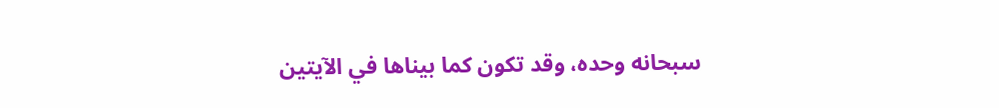سبحانه وحده، وقد تكون كما بيناها في الآيتين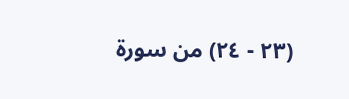(٢٣ - ٢٤) من سورة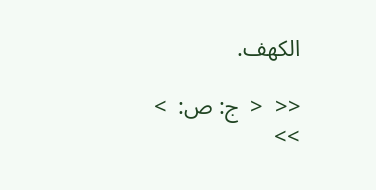الكهف.

<<  <  ج: ص:  >  >>